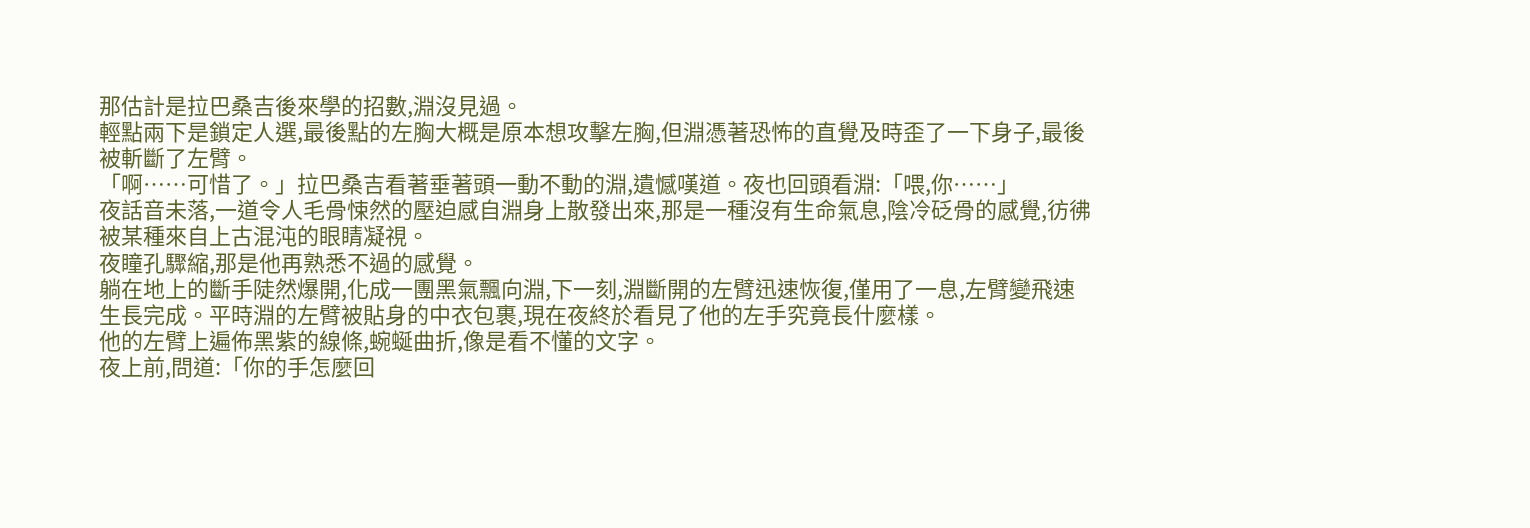那估計是拉巴桑吉後來學的招數,淵沒見過。
輕點兩下是鎖定人選,最後點的左胸大概是原本想攻擊左胸,但淵憑著恐怖的直覺及時歪了一下身子,最後被斬斷了左臂。
「啊……可惜了。」拉巴桑吉看著垂著頭一動不動的淵,遺憾嘆道。夜也回頭看淵:「喂,你……」
夜話音未落,一道令人毛骨悚然的壓迫感自淵身上散發出來,那是一種沒有生命氣息,陰冷砭骨的感覺,彷彿被某種來自上古混沌的眼睛凝視。
夜瞳孔驟縮,那是他再熟悉不過的感覺。
躺在地上的斷手陡然爆開,化成一團黑氣飄向淵,下一刻,淵斷開的左臂迅速恢復,僅用了一息,左臂變飛速生長完成。平時淵的左臂被貼身的中衣包裹,現在夜終於看見了他的左手究竟長什麼樣。
他的左臂上遍佈黑紫的線條,蜿蜒曲折,像是看不懂的文字。
夜上前,問道:「你的手怎麼回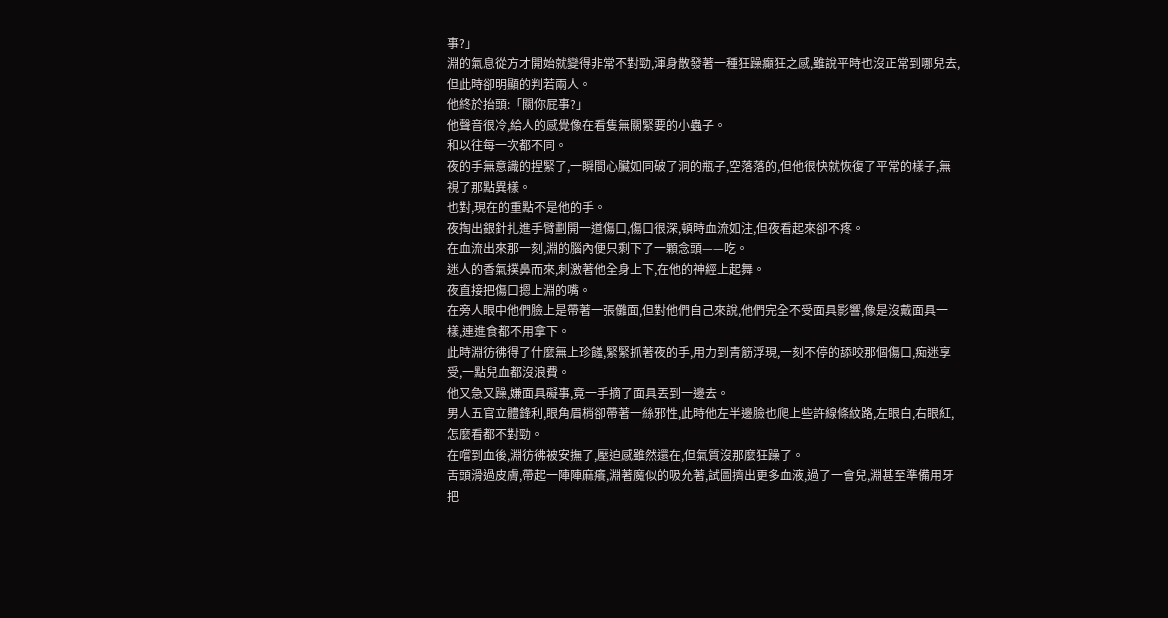事?」
淵的氣息從方才開始就變得非常不對勁,渾身散發著一種狂躁癲狂之感,雖說平時也沒正常到哪兒去,但此時卻明顯的判若兩人。
他終於抬頭:「關你屁事?」
他聲音很冷,給人的感覺像在看隻無關緊要的小蟲子。
和以往每一次都不同。
夜的手無意識的捏緊了,一瞬間心臟如同破了洞的瓶子,空落落的,但他很快就恢復了平常的樣子,無視了那點異樣。
也對,現在的重點不是他的手。
夜掏出銀針扎進手臂劃開一道傷口,傷口很深,頓時血流如注,但夜看起來卻不疼。
在血流出來那一刻,淵的腦內便只剩下了一顆念頭——吃。
迷人的香氣撲鼻而來,刺激著他全身上下,在他的神經上起舞。
夜直接把傷口摁上淵的嘴。
在旁人眼中他們臉上是帶著一張儺面,但對他們自己來說,他們完全不受面具影響,像是沒戴面具一樣,連進食都不用拿下。
此時淵彷彿得了什麼無上珍饈,緊緊抓著夜的手,用力到青筋浮現,一刻不停的舔咬那個傷口,痴迷享受,一點兒血都沒浪費。
他又急又躁,嫌面具礙事,竟一手摘了面具丟到一邊去。
男人五官立體鋒利,眼角眉梢卻帶著一絲邪性,此時他左半邊臉也爬上些許線條紋路,左眼白,右眼紅,怎麼看都不對勁。
在嚐到血後,淵彷彿被安撫了,壓迫感雖然還在,但氣質沒那麼狂躁了。
舌頭滑過皮膚,帶起一陣陣麻癢,淵著魔似的吸允著,試圖擠出更多血液,過了一會兒,淵甚至準備用牙把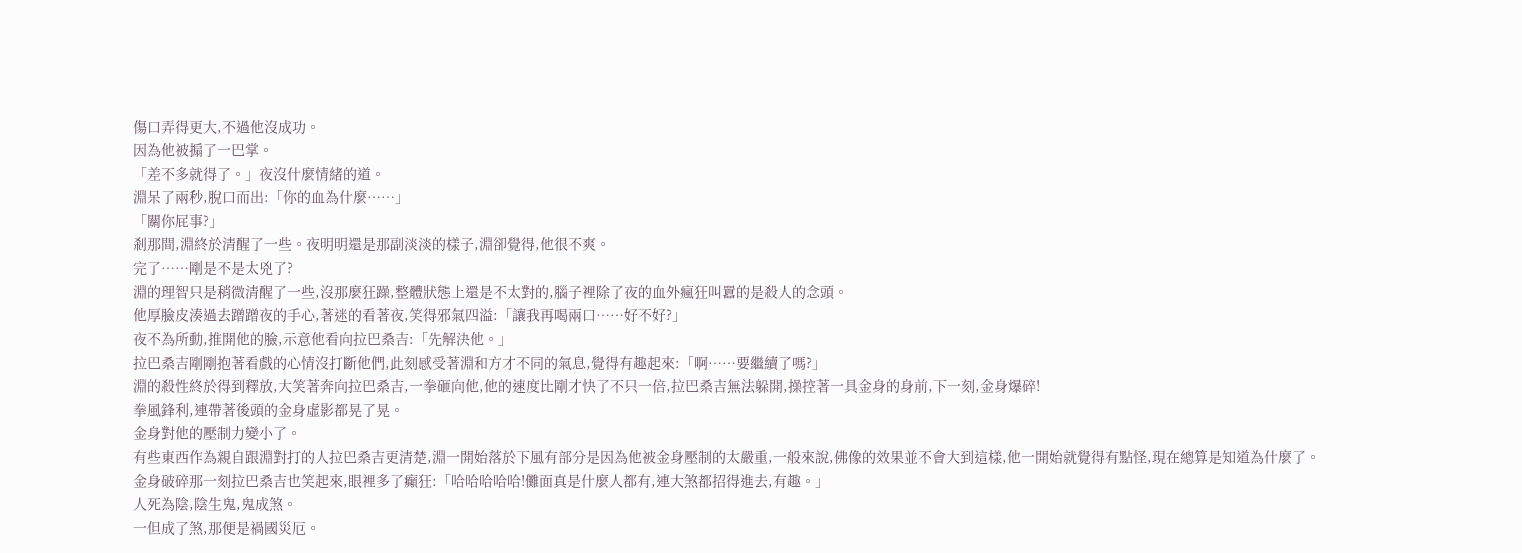傷口弄得更大,不過他沒成功。
因為他被搧了一巴掌。
「差不多就得了。」夜沒什麼情緒的道。
淵呆了兩秒,脫口而出:「你的血為什麼……」
「關你屁事?」
剎那間,淵終於清醒了一些。夜明明還是那副淡淡的樣子,淵卻覺得,他很不爽。
完了……剛是不是太兇了?
淵的理智只是稍微清醒了一些,沒那麼狂躁,整體狀態上還是不太對的,腦子裡除了夜的血外瘋狂叫囂的是殺人的念頭。
他厚臉皮湊過去蹭蹭夜的手心,著迷的看著夜,笑得邪氣四溢:「讓我再喝兩口……好不好?」
夜不為所動,推開他的臉,示意他看向拉巴桑吉:「先解決他。」
拉巴桑吉剛剛抱著看戲的心情沒打斷他們,此刻感受著淵和方才不同的氣息,覺得有趣起來:「啊……要繼續了嗎?」
淵的殺性終於得到釋放,大笑著奔向拉巴桑吉,一拳砸向他,他的速度比剛才快了不只一倍,拉巴桑吉無法躲開,操控著一具金身的身前,下一刻,金身爆碎!
拳風鋒利,連帶著後頭的金身虛影都晃了晃。
金身對他的壓制力變小了。
有些東西作為親自跟淵對打的人拉巴桑吉更清楚,淵一開始落於下風有部分是因為他被金身壓制的太嚴重,一般來說,佛像的效果並不會大到這樣,他一開始就覺得有點怪,現在總算是知道為什麼了。
金身破碎那一刻拉巴桑吉也笑起來,眼裡多了癲狂:「哈哈哈哈哈!儺面真是什麼人都有,連大煞都招得進去,有趣。」
人死為陰,陰生鬼,鬼成煞。
一但成了煞,那便是禍國災厄。